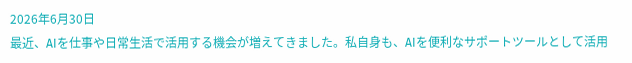2026年6月30日
最近、AIを仕事や日常生活で活用する機会が増えてきました。私自身も、AIを便利なサポートツールとして活用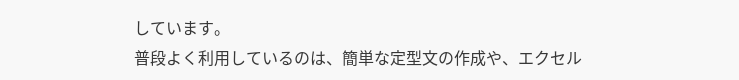しています。
普段よく利用しているのは、簡単な定型文の作成や、エクセル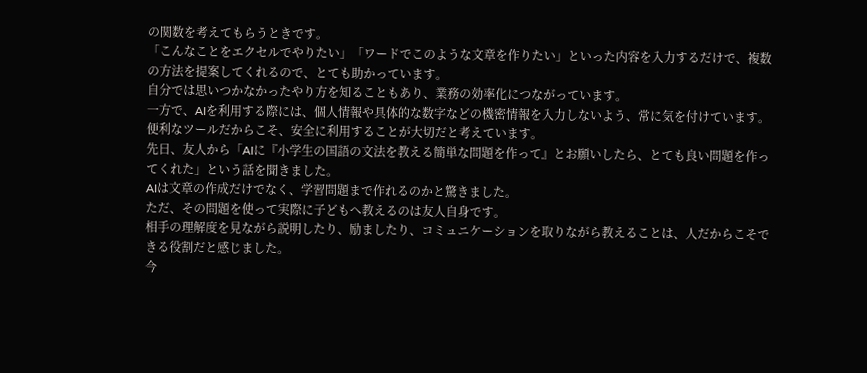の関数を考えてもらうときです。
「こんなことをエクセルでやりたい」「ワードでこのような文章を作りたい」といった内容を入力するだけで、複数の方法を提案してくれるので、とても助かっています。
自分では思いつかなかったやり方を知ることもあり、業務の効率化につながっています。
一方で、AIを利用する際には、個人情報や具体的な数字などの機密情報を入力しないよう、常に気を付けています。
便利なツールだからこそ、安全に利用することが大切だと考えています。
先日、友人から「AIに『小学生の国語の文法を教える簡単な問題を作って』とお願いしたら、とても良い問題を作ってくれた」という話を聞きました。
AIは文章の作成だけでなく、学習問題まで作れるのかと驚きました。
ただ、その問題を使って実際に子どもへ教えるのは友人自身です。
相手の理解度を見ながら説明したり、励ましたり、コミュニケーションを取りながら教えることは、人だからこそできる役割だと感じました。
今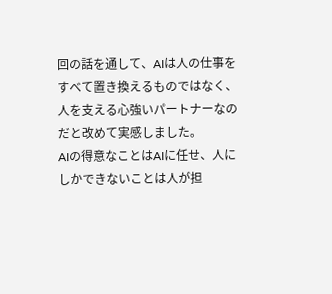回の話を通して、AIは人の仕事をすべて置き換えるものではなく、人を支える心強いパートナーなのだと改めて実感しました。
AIの得意なことはAIに任せ、人にしかできないことは人が担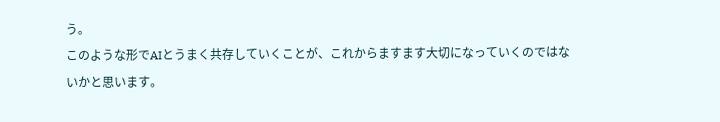う。
このような形でAIとうまく共存していくことが、これからますます大切になっていくのではないかと思います。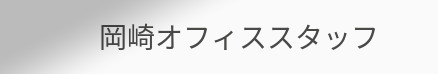岡崎オフィススタッフ